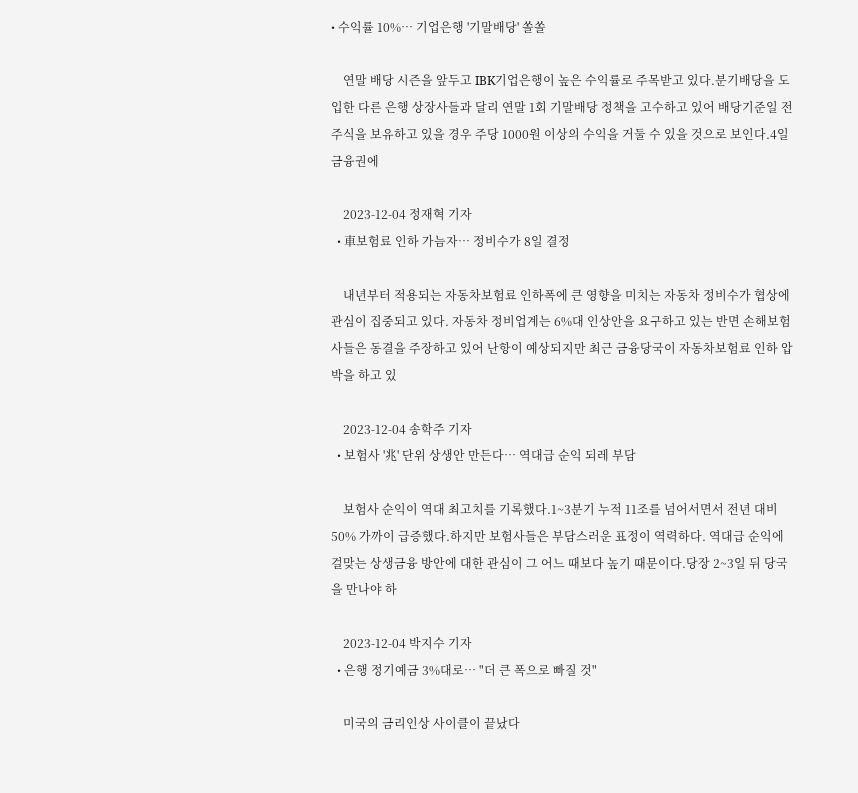• 수익률 10%… 기업은행 '기말배당' 쏠쏠

    연말 배당 시즌을 앞두고 IBK기업은행이 높은 수익률로 주목받고 있다.분기배당을 도입한 다른 은행 상장사들과 달리 연말 1회 기말배당 정책을 고수하고 있어 배당기준일 전 주식을 보유하고 있을 경우 주당 1000원 이상의 수익을 거둘 수 있을 것으로 보인다.4일 금융권에

    2023-12-04 정재혁 기자
  • 車보험료 인하 가늠자… 정비수가 8일 결정

    내년부터 적용되는 자동차보험료 인하폭에 큰 영향을 미치는 자동차 정비수가 협상에 관심이 집중되고 있다. 자동차 정비업계는 6%대 인상안을 요구하고 있는 반면 손해보험사들은 동결을 주장하고 있어 난항이 예상되지만 최근 금융당국이 자동차보험료 인하 압박을 하고 있

    2023-12-04 송학주 기자
  • 보험사 '兆' 단위 상생안 만든다… 역대급 순익 되레 부담

    보험사 순익이 역대 최고치를 기록했다.1~3분기 누적 11조를 넘어서면서 전년 대비 50% 가까이 급증했다.하지만 보험사들은 부담스러운 표정이 역력하다. 역대급 순익에 걸맞는 상생금융 방안에 대한 관심이 그 어느 때보다 높기 때문이다.당장 2~3일 뒤 당국을 만나야 하

    2023-12-04 박지수 기자
  • 은행 정기예금 3%대로… "더 큰 폭으로 빠질 것"

    미국의 금리인상 사이클이 끝났다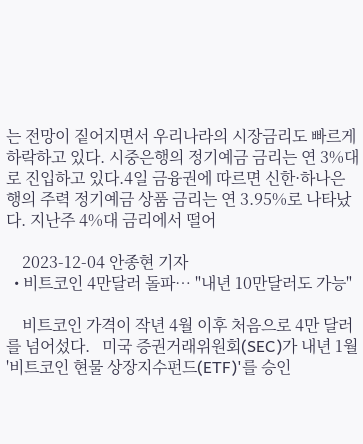는 전망이 짙어지면서 우리나라의 시장금리도 빠르게 하락하고 있다. 시중은행의 정기예금 금리는 연 3%대로 진입하고 있다.4일 금융권에 따르면 신한·하나은행의 주력 정기예금 상품 금리는 연 3.95%로 나타났다. 지난주 4%대 금리에서 떨어

    2023-12-04 안종현 기자
  • 비트코인 4만달러 돌파… "내년 10만달러도 가능"

    비트코인 가격이 작년 4월 이후 처음으로 4만 달러를 넘어섰다.   미국 증권거래위원회(SEC)가 내년 1월 '비트코인 현물 상장지수펀드(ETF)'를 승인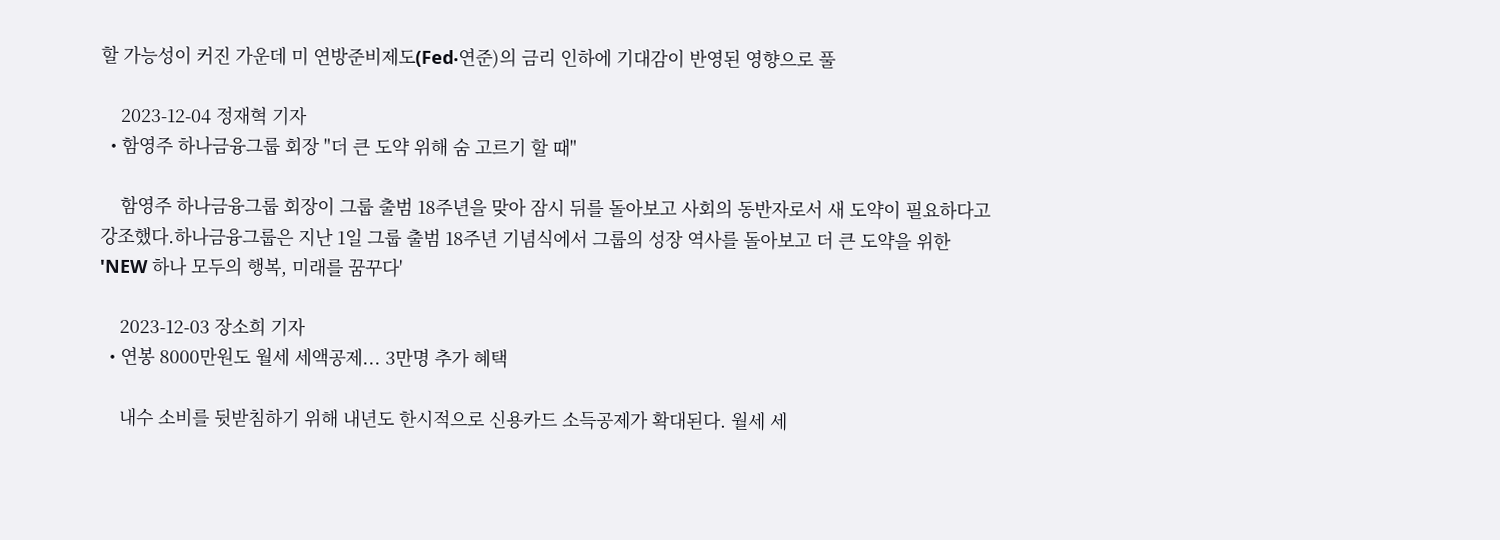할 가능성이 커진 가운데 미 연방준비제도(Fed‧연준)의 금리 인하에 기대감이 반영된 영향으로 풀

    2023-12-04 정재혁 기자
  • 함영주 하나금융그룹 회장 "더 큰 도약 위해 숨 고르기 할 때"

    함영주 하나금융그룹 회장이 그룹 출범 18주년을 맞아 잠시 뒤를 돌아보고 사회의 동반자로서 새 도약이 필요하다고 강조했다.하나금융그룹은 지난 1일 그룹 출범 18주년 기념식에서 그룹의 성장 역사를 돌아보고 더 큰 도약을 위한 'NEW 하나 모두의 행복, 미래를 꿈꾸다'

    2023-12-03 장소희 기자
  • 연봉 8000만원도 월세 세액공제... 3만명 추가 혜택

    내수 소비를 뒷받침하기 위해 내년도 한시적으로 신용카드 소득공제가 확대된다. 월세 세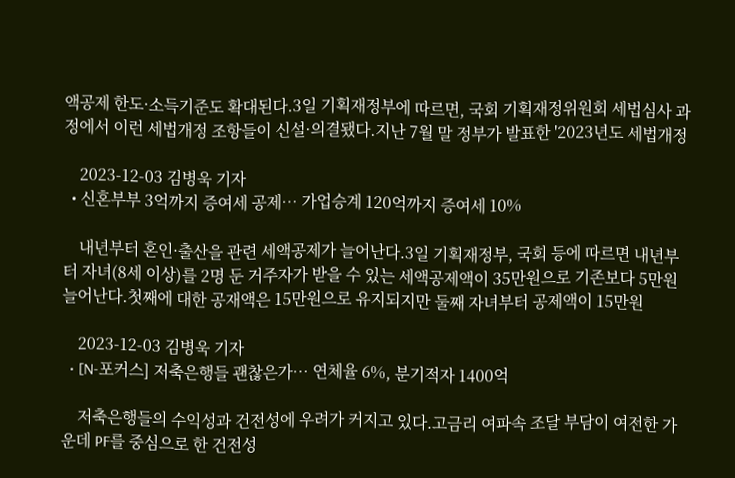액공제 한도·소득기준도 확대된다.3일 기획재정부에 따르면, 국회 기획재정위원회 세법심사 과정에서 이런 세법개정 조항들이 신설·의결됐다.지난 7월 말 정부가 발표한 '2023년도 세법개정

    2023-12-03 김병욱 기자
  • 신혼부부 3억까지 증여세 공제… 가업승계 120억까지 증여세 10%

    내년부터 혼인·출산을 관련 세액공제가 늘어난다.3일 기획재정부, 국회 등에 따르면 내년부터 자녀(8세 이상)를 2명 둔 거주자가 받을 수 있는 세액공제액이 35만원으로 기존보다 5만원 늘어난다.첫째에 대한 공재액은 15만원으로 유지되지만 둘째 자녀부터 공제액이 15만원

    2023-12-03 김병욱 기자
  • [N-포커스] 저축은행들 괜찮은가… 연체율 6%, 분기적자 1400억

    저축은행들의 수익성과 건전성에 우려가 커지고 있다.고금리 여파속 조달 부담이 여전한 가운데 PF를 중심으로 한 건전성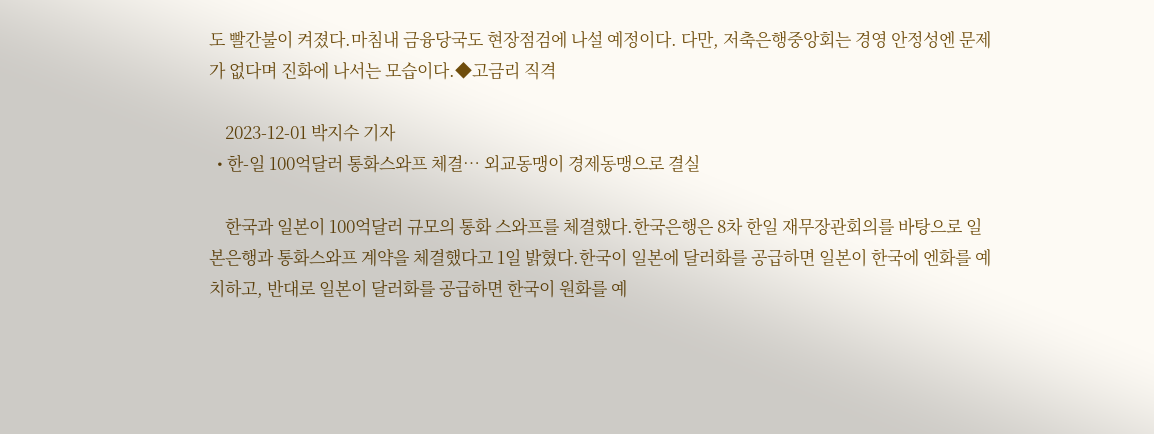도 빨간불이 켜졌다.마침내 금융당국도 현장점검에 나설 예정이다. 다만, 저축은행중앙회는 경영 안정성엔 문제가 없다며 진화에 나서는 모습이다.◆고금리 직격

    2023-12-01 박지수 기자
  • 한-일 100억달러 통화스와프 체결… 외교동맹이 경제동맹으로 결실

    한국과 일본이 100억달러 규모의 통화 스와프를 체결했다.한국은행은 8차 한일 재무장관회의를 바탕으로 일본은행과 통화스와프 계약을 체결했다고 1일 밝혔다.한국이 일본에 달러화를 공급하면 일본이 한국에 엔화를 예치하고, 반대로 일본이 달러화를 공급하면 한국이 원화를 예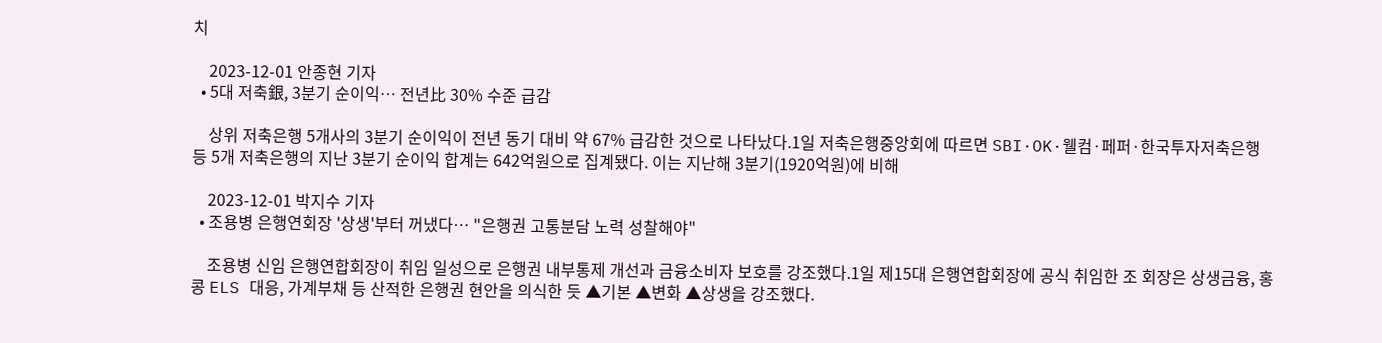치

    2023-12-01 안종현 기자
  • 5대 저축銀, 3분기 순이익… 전년比 30% 수준 급감

    상위 저축은행 5개사의 3분기 순이익이 전년 동기 대비 약 67% 급감한 것으로 나타났다.1일 저축은행중앙회에 따르면 SBI·OK·웰컴·페퍼·한국투자저축은행 등 5개 저축은행의 지난 3분기 순이익 합계는 642억원으로 집계됐다. 이는 지난해 3분기(1920억원)에 비해

    2023-12-01 박지수 기자
  • 조용병 은행연회장 '상생'부터 꺼냈다… "은행권 고통분담 노력 성찰해야"

    조용병 신임 은행연합회장이 취임 일성으로 은행권 내부통제 개선과 금융소비자 보호를 강조했다.1일 제15대 은행연합회장에 공식 취임한 조 회장은 상생금융, 홍콩 ELS 대응, 가계부채 등 산적한 은행권 현안을 의식한 듯 ▲기본 ▲변화 ▲상생을 강조했다.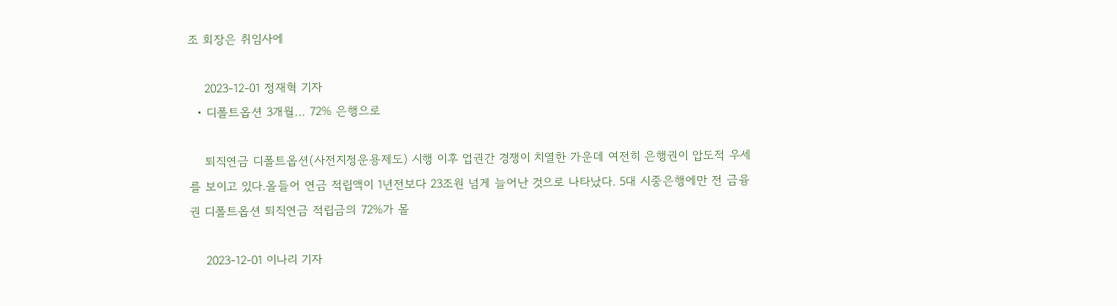조 회장은 취임사에

    2023-12-01 정재혁 기자
  • 디폴트옵션 3개월… 72% 은행으로

    퇴직연금 디폴트옵션(사전지정운용제도) 시행 이후 업권간 경쟁이 치열한 가운데 여전히 은행권이 압도적 우세를 보이고 있다.올들어 연금 적립액이 1년전보다 23조원 넘게 늘어난 것으로 나타났다. 5대 시중은행에만 전 금융권 디폴트옵션 퇴직연금 적립금의 72%가 몰

    2023-12-01 이나리 기자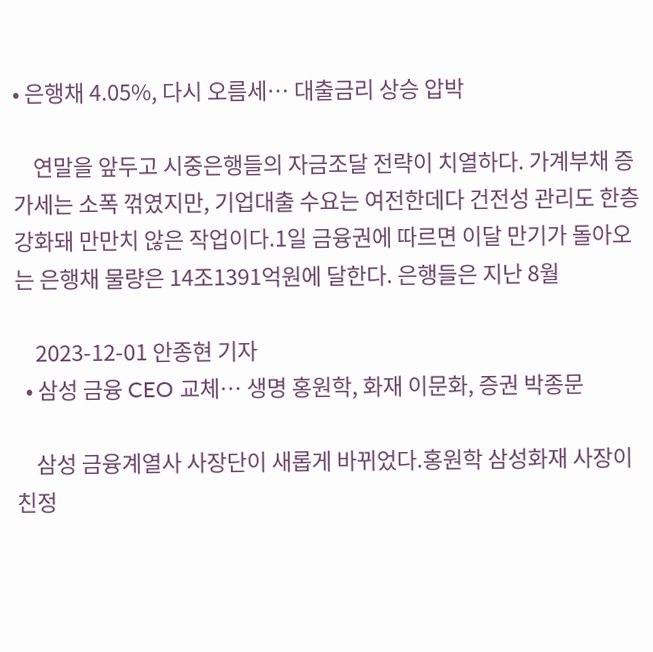• 은행채 4.05%, 다시 오름세… 대출금리 상승 압박

    연말을 앞두고 시중은행들의 자금조달 전략이 치열하다. 가계부채 증가세는 소폭 꺾였지만, 기업대출 수요는 여전한데다 건전성 관리도 한층 강화돼 만만치 않은 작업이다.1일 금융권에 따르면 이달 만기가 돌아오는 은행채 물량은 14조1391억원에 달한다. 은행들은 지난 8월

    2023-12-01 안종현 기자
  • 삼성 금융 CEO 교체… 생명 홍원학, 화재 이문화, 증권 박종문

    삼성 금융계열사 사장단이 새롭게 바뀌었다.홍원학 삼성화재 사장이 친정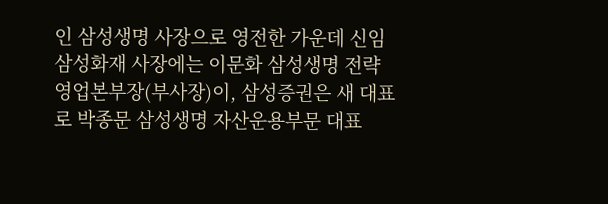인 삼성생명 사장으로 영전한 가운데 신임 삼성화재 사장에는 이문화 삼성생명 전략영업본부장(부사장)이, 삼성증권은 새 대표로 박종문 삼성생명 자산운용부문 대표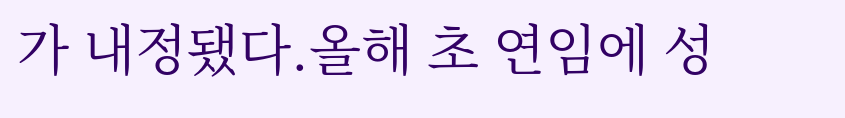가 내정됐다.올해 초 연임에 성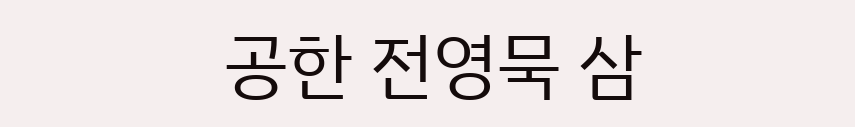공한 전영묵 삼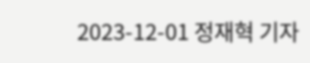2023-12-01 정재혁 기자